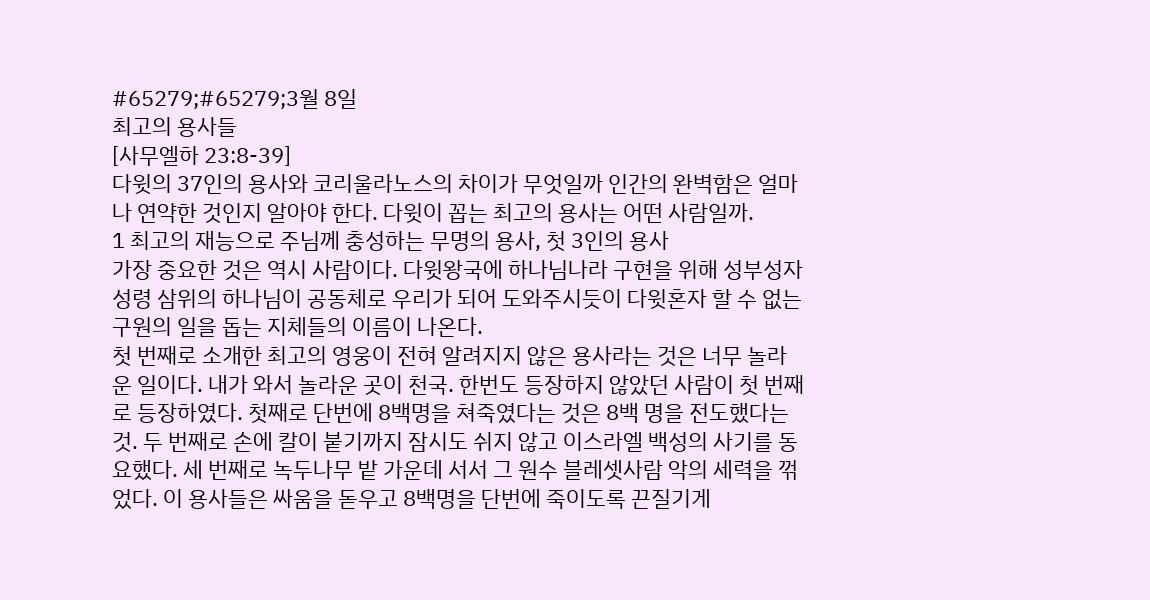#65279;#65279;3월 8일
최고의 용사들
[사무엘하 23:8-39]
다윗의 37인의 용사와 코리울라노스의 차이가 무엇일까 인간의 완벽함은 얼마나 연약한 것인지 알아야 한다. 다윗이 꼽는 최고의 용사는 어떤 사람일까.
1 최고의 재능으로 주님께 충성하는 무명의 용사, 첫 3인의 용사
가장 중요한 것은 역시 사람이다. 다윗왕국에 하나님나라 구현을 위해 성부성자성령 삼위의 하나님이 공동체로 우리가 되어 도와주시듯이 다윗혼자 할 수 없는 구원의 일을 돕는 지체들의 이름이 나온다.
첫 번째로 소개한 최고의 영웅이 전혀 알려지지 않은 용사라는 것은 너무 놀라운 일이다. 내가 와서 놀라운 곳이 천국. 한번도 등장하지 않았던 사람이 첫 번째로 등장하였다. 첫째로 단번에 8백명을 쳐죽였다는 것은 8백 명을 전도했다는 것. 두 번째로 손에 칼이 붙기까지 잠시도 쉬지 않고 이스라엘 백성의 사기를 동요했다. 세 번째로 녹두나무 밭 가운데 서서 그 원수 블레셋사람 악의 세력을 꺾었다. 이 용사들은 싸움을 돋우고 8백명을 단번에 죽이도록 끈질기게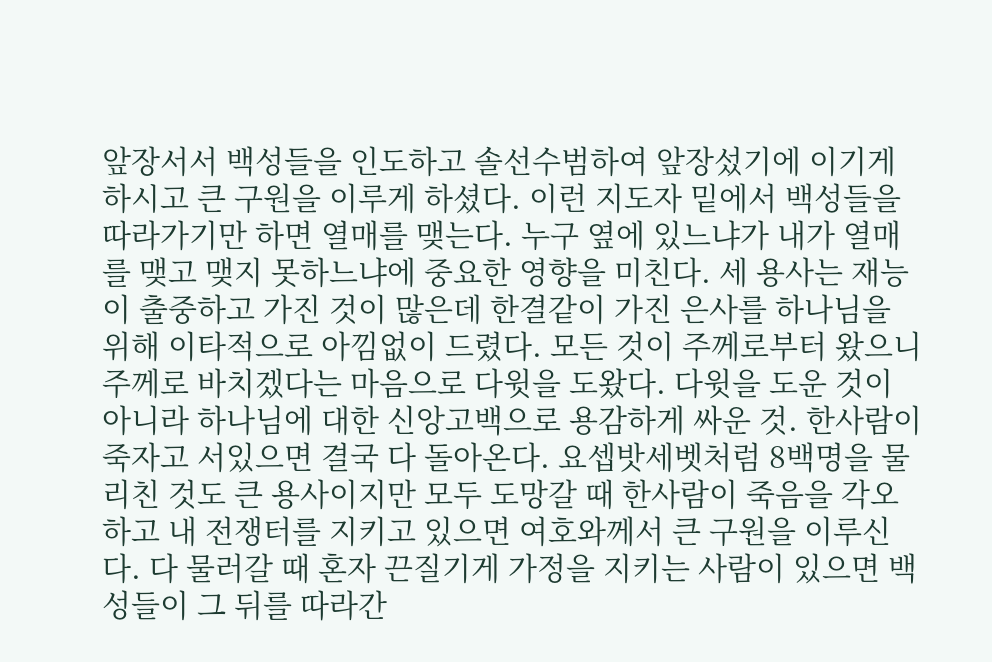앞장서서 백성들을 인도하고 솔선수범하여 앞장섰기에 이기게 하시고 큰 구원을 이루게 하셨다. 이런 지도자 밑에서 백성들을 따라가기만 하면 열매를 맺는다. 누구 옆에 있느냐가 내가 열매를 맺고 맺지 못하느냐에 중요한 영향을 미친다. 세 용사는 재능이 출중하고 가진 것이 많은데 한결같이 가진 은사를 하나님을 위해 이타적으로 아낌없이 드렸다. 모든 것이 주께로부터 왔으니 주께로 바치겠다는 마음으로 다윗을 도왔다. 다윗을 도운 것이 아니라 하나님에 대한 신앙고백으로 용감하게 싸운 것. 한사람이 죽자고 서있으면 결국 다 돌아온다. 요셉밧세벳처럼 8백명을 물리친 것도 큰 용사이지만 모두 도망갈 때 한사람이 죽음을 각오하고 내 전쟁터를 지키고 있으면 여호와께서 큰 구원을 이루신다. 다 물러갈 때 혼자 끈질기게 가정을 지키는 사람이 있으면 백성들이 그 뒤를 따라간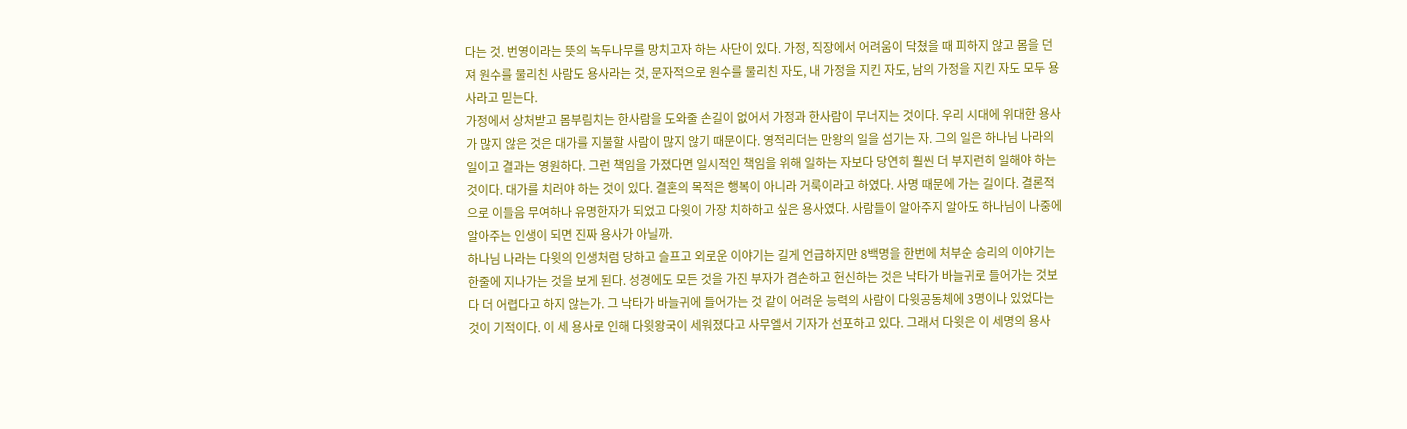다는 것. 번영이라는 뜻의 녹두나무를 망치고자 하는 사단이 있다. 가정, 직장에서 어려움이 닥쳤을 때 피하지 않고 몸을 던져 원수를 물리친 사람도 용사라는 것, 문자적으로 원수를 물리친 자도, 내 가정을 지킨 자도, 남의 가정을 지킨 자도 모두 용사라고 믿는다.
가정에서 상처받고 몸부림치는 한사람을 도와줄 손길이 없어서 가정과 한사람이 무너지는 것이다. 우리 시대에 위대한 용사가 많지 않은 것은 대가를 지불할 사람이 많지 않기 때문이다. 영적리더는 만왕의 일을 섬기는 자. 그의 일은 하나님 나라의 일이고 결과는 영원하다. 그런 책임을 가졌다면 일시적인 책임을 위해 일하는 자보다 당연히 훨씬 더 부지런히 일해야 하는 것이다. 대가를 치러야 하는 것이 있다. 결혼의 목적은 행복이 아니라 거룩이라고 하였다. 사명 때문에 가는 길이다. 결론적으로 이들음 무여하나 유명한자가 되었고 다윗이 가장 치하하고 싶은 용사였다. 사람들이 알아주지 알아도 하나님이 나중에 알아주는 인생이 되면 진짜 용사가 아닐까.
하나님 나라는 다윗의 인생처럼 당하고 슬프고 외로운 이야기는 길게 언급하지만 8백명을 한번에 처부순 승리의 이야기는 한줄에 지나가는 것을 보게 된다. 성경에도 모든 것을 가진 부자가 겸손하고 헌신하는 것은 낙타가 바늘귀로 들어가는 것보다 더 어렵다고 하지 않는가. 그 낙타가 바늘귀에 들어가는 것 같이 어려운 능력의 사람이 다윗공동체에 3명이나 있었다는 것이 기적이다. 이 세 용사로 인해 다윗왕국이 세워졌다고 사무엘서 기자가 선포하고 있다. 그래서 다윗은 이 세명의 용사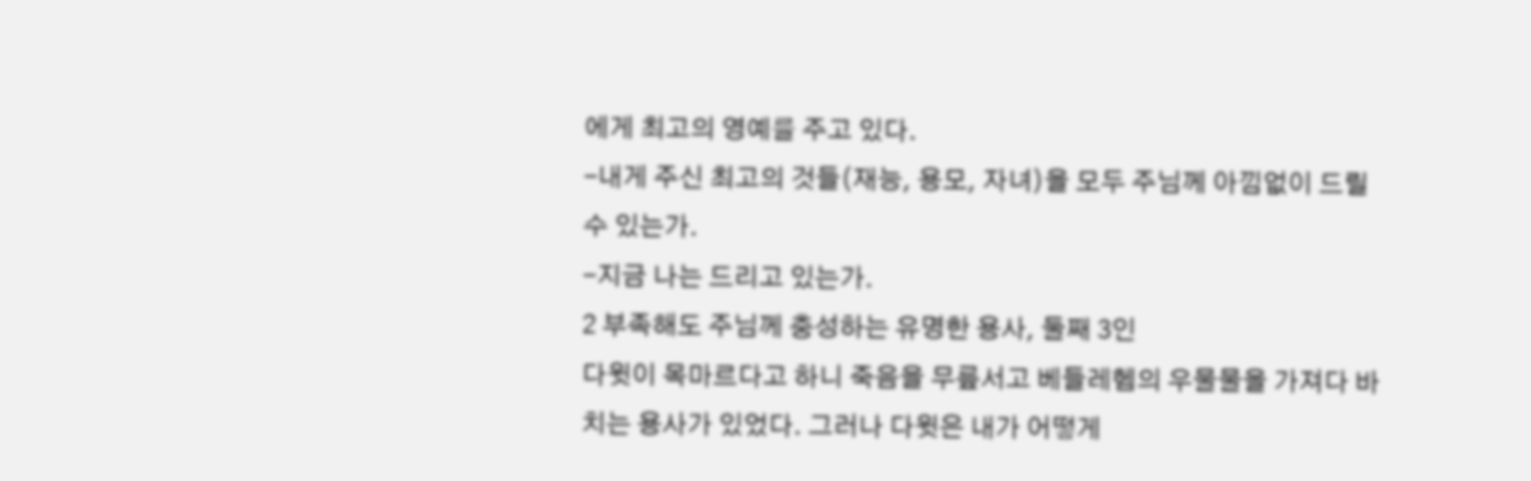에게 최고의 영예를 주고 있다.
-내게 주신 최고의 것들(재능, 용모, 자녀)을 모두 주님께 아낌없이 드릴 수 있는가.
-지금 나는 드리고 있는가.
2 부족해도 주님께 충성하는 유명한 용사, 둘째 3인
다윗이 목마르다고 하니 죽음을 무릎서고 베들레헴의 우물물을 가져다 바치는 용사가 있었다. 그러나 다윗은 내가 어떻게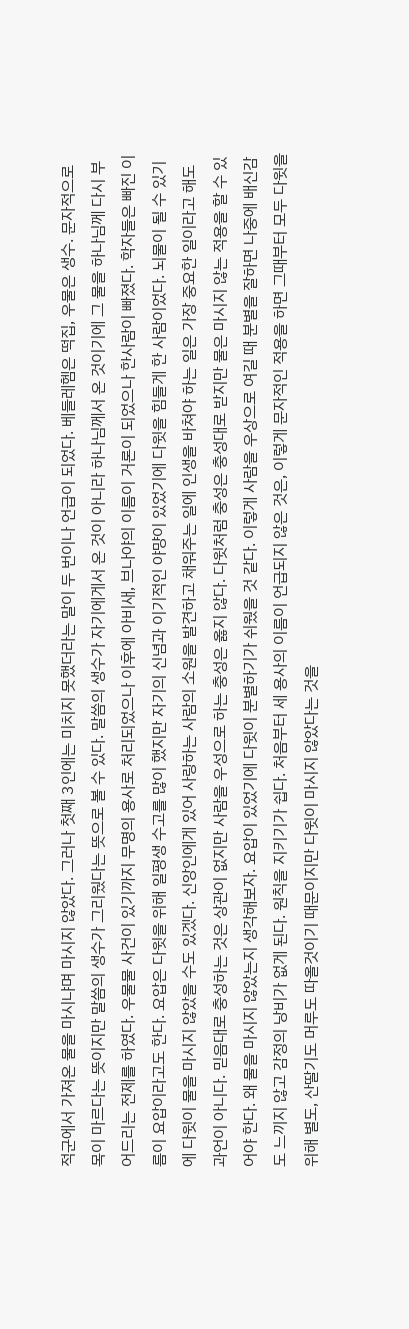적군에서 가져온 물을 마시냐며 마시지 않았다. 그러나 첫째 3인에는 미치지 못했더라는 말이 두 번이나 언급이 되었다. 베들레헴은 떡집, 우물은 생수. 문자적으로 목이 마르다는 뜻이지만 말씀의 생수가 그리웠다는 뜻으로 볼 수 있다. 말씀의 생수가 자기에게서 온 것이 아니라 하나님께서 온 것이기에 그 물을 하나님께 다시 부어드리는 전제를 하였다. 우물물 사건이 있기까지 무명의 용사로 처리되었으나 이후에 아비새, 브나야의 이름이 거론이 되었으나 한사람이 빠졌다. 학자들은 빠진 이름이 요압이라고도 한다. 요압은 다윗을 위해 일평생 수고를 많이 했지만 자기의 신념과 이기적인 야먕이 있었기에 다윗을 힘들게 한 사람이었다. 뇌물이 될 수 있기에 다윗이 물을 마시지 않았을 수도 있겠다. 신앙인에게 있어 사랑하는 사람의 소원을 발견하고 채워주는 일에 인생을 바쳐야 하는 일은 가장 중요한 일이라고 해도 과언이 아니다. 믿음대로 충성하는 것은 상관이 없지만 사람을 우성으로 하는 충성은 옳지 않다. 다윗처럼 충성은 충성대로 받지만 물은 마시지 않는 적용을 할 수 있어야 한다. 왜 물을 마시지 않았는지 생각해보자. 요압이 있었기에 다윗이 분별하기가 쉬웠을 것 같다. 이렇게 사람을 우상으로 여길 때 분별을 잘하면 나중에 배신감도 느끼지 않고 감정의 낭비가 없게 된다. 원칙을 지키기가 쉽다. 처음부터 세 용사의 이름이 언급되지 않은 것은, 이렇게 문자적인 적용을 하면 그때부터 모두 다윗을 위해 별도, 산딸기도 머루도 따올것이기 때문이지만 다윗이 마시지 않았다는 것을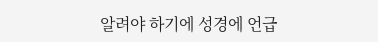알려야 하기에 성경에 언급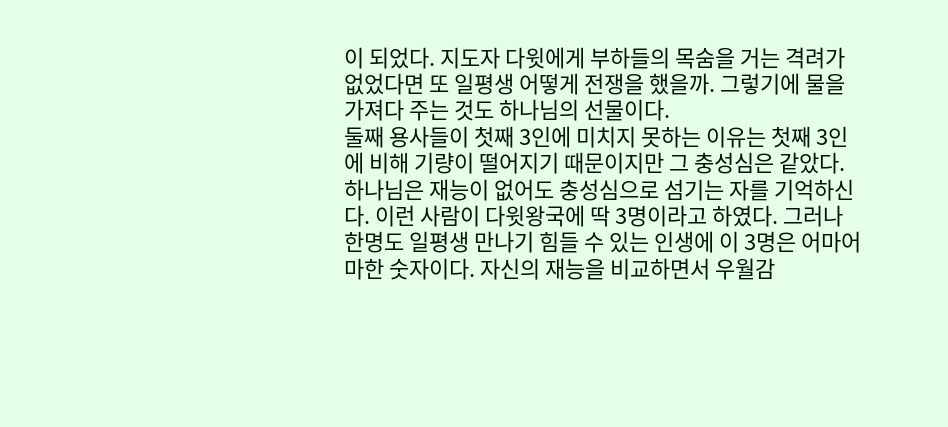이 되었다. 지도자 다윗에게 부하들의 목숨을 거는 격려가 없었다면 또 일평생 어떻게 전쟁을 했을까. 그렇기에 물을 가져다 주는 것도 하나님의 선물이다.
둘째 용사들이 첫째 3인에 미치지 못하는 이유는 첫째 3인에 비해 기량이 떨어지기 때문이지만 그 충성심은 같았다. 하나님은 재능이 없어도 충성심으로 섬기는 자를 기억하신다. 이런 사람이 다윗왕국에 딱 3명이라고 하였다. 그러나 한명도 일평생 만나기 힘들 수 있는 인생에 이 3명은 어마어마한 숫자이다. 자신의 재능을 비교하면서 우월감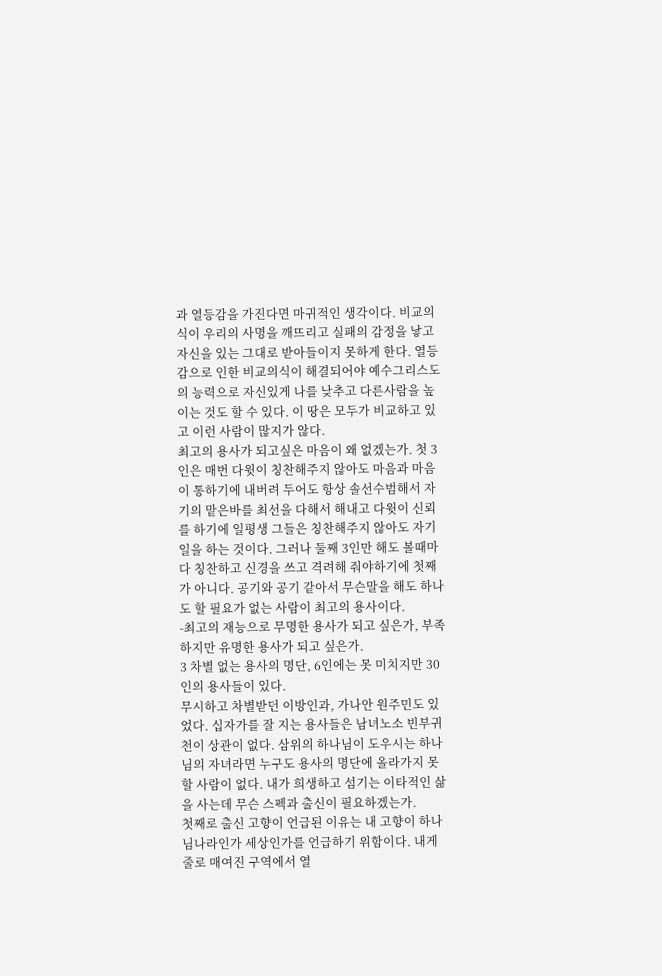과 열등감을 가진다면 마귀적인 생각이다. 비교의식이 우리의 사명을 깨뜨리고 실패의 감정을 낳고 자신을 있는 그대로 받아들이지 못하게 한다. 열등감으로 인한 비교의식이 해결되어야 예수그리스도의 능력으로 자신있게 나를 낮추고 다른사람을 높이는 것도 할 수 있다. 이 땅은 모두가 비교하고 있고 이런 사람이 많지가 않다.
최고의 용사가 되고싶은 마음이 왜 없겠는가. 첫 3인은 매번 다윗이 칭찬해주지 않아도 마음과 마음이 통하기에 내버려 두어도 항상 솔선수범해서 자기의 맡은바를 최선을 다해서 해내고 다윗이 신뢰를 하기에 일평생 그들은 칭찬해주지 않아도 자기일을 하는 것이다. 그러나 둘째 3인만 해도 볼때마다 칭찬하고 신경을 쓰고 격려해 줘야하기에 첫째가 아니다. 공기와 공기 같아서 무슨말을 해도 하나도 할 필요가 없는 사람이 최고의 용사이다.
-최고의 재능으로 무명한 용사가 되고 싶은가, 부족하지만 유명한 용사가 되고 싶은가.
3 차별 없는 용사의 명단, 6인에는 못 미치지만 30인의 용사들이 있다.
무시하고 차별받던 이방인과, 가나안 원주민도 있었다. 십자가를 잘 지는 용사들은 남녀노소 빈부귀천이 상관이 없다. 삼위의 하나님이 도우시는 하나님의 자녀라면 누구도 용사의 명단에 올라가지 못할 사람이 없다. 내가 희생하고 섬기는 이타적인 삶을 사는데 무슨 스펙과 출신이 필요하겠는가.
첫째로 출신 고향이 언급된 이유는 내 고향이 하나님나라인가 세상인가를 언급하기 위함이다. 내게 줄로 매여진 구역에서 열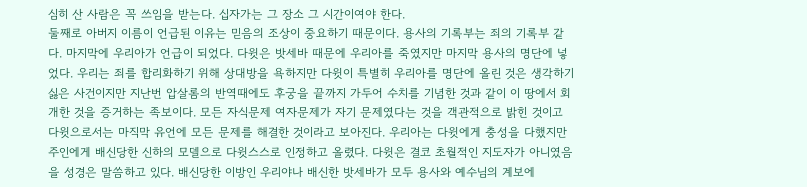심히 산 사람은 꼭 쓰임을 받는다. 십자가는 그 장소 그 시간이여야 한다.
둘째로 아버지 이름이 언급된 이유는 믿음의 조상이 중요하기 때문이다. 용사의 기록부는 죄의 기록부 같다. 마지막에 우리아가 언급이 되었다. 다윗은 밧세바 때문에 우리아를 죽였지만 마지막 용사의 명단에 넣었다. 우리는 죄를 합리화하기 위해 상대방을 욕하지만 다윗이 특별히 우리아를 명단에 올린 것은 생각하기 싫은 사건이지만 지난번 압살롬의 반역때에도 후궁을 끝까지 가두어 수치를 기념한 것과 같이 이 땅에서 회개한 것을 증거하는 족보이다. 모든 자식문제 여자문제가 자기 문제였다는 것을 객관적으로 밝힌 것이고 다윗으로서는 마직막 유언에 모든 문제를 해결한 것이라고 보아진다. 우리아는 다윗에게 충성을 다했지만 주인에게 배신당한 신하의 모델으로 다윗스스로 인정하고 올렸다. 다윗은 결코 초월적인 지도자가 아니였음을 성경은 말씀하고 있다. 배신당한 이방인 우리야나 배신한 밧세바가 모두 용사와 예수님의 계보에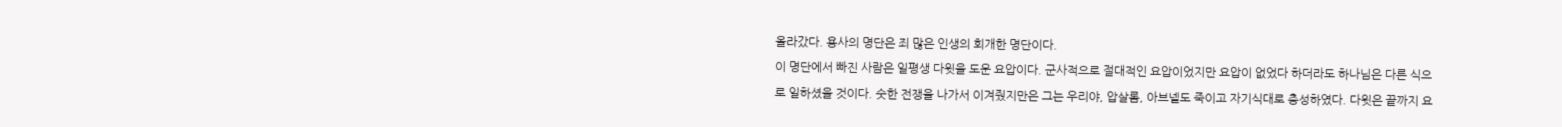올라갔다. 용사의 명단은 죄 많은 인생의 회개한 명단이다.
이 명단에서 빠진 사람은 일평생 다윗을 도운 요압이다. 군사적으로 절대적인 요압이었지만 요압이 없었다 하더라도 하나님은 다른 식으로 일하셨을 것이다. 숫한 전쟁을 나가서 이겨줬지만은 그는 우리야, 압살롬, 아브넬도 죽이고 자기식대로 충성하였다. 다윗은 끝까지 요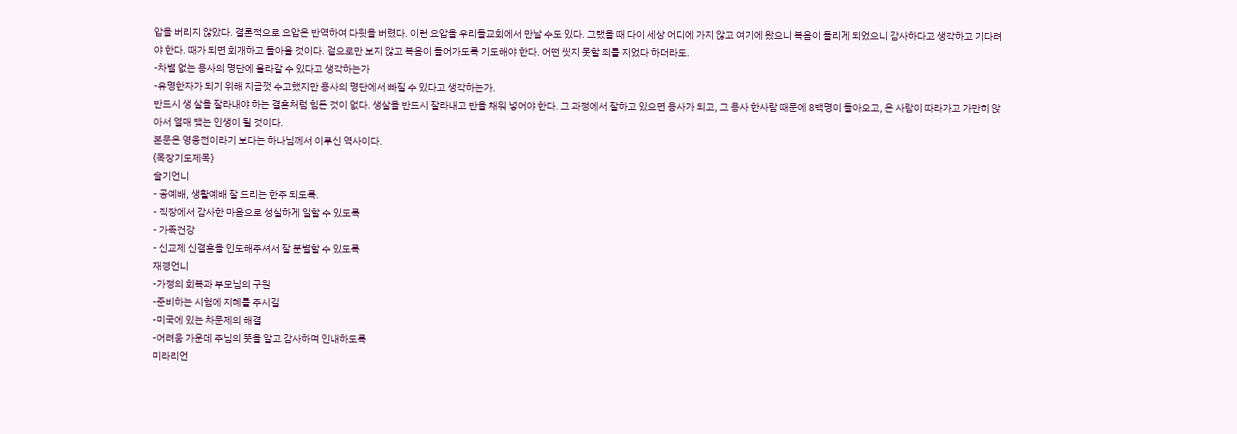압을 버리지 않았다. 결론적으로 요압은 반역하여 다윗을 버렸다. 이런 요압을 우리들교회에서 만날 수도 있다. 그랬을 때 다이 세상 어디에 가지 않고 여기에 왔으니 복음이 들리게 되었으니 감사하다고 생각하고 기다려야 한다. 때가 되면 회개하고 돌아올 것이다. 겉으로만 보지 않고 복음이 들어가도록 기도해야 한다. 어떤 씻지 못할 죄를 지었다 하더라도.
-차별 없는 용사의 명단에 올라갈 수 있다고 생각하는가
-유명한자가 되기 위해 지금껏 수고했지만 용사의 명단에서 빠질 수 있다고 생각하는가.
반드시 생 살을 잘라내야 하는 결혼처럼 힘든 것이 없다. 생살을 반드시 잘라내고 반을 채워 넣어야 한다. 그 과정에서 잘하고 있으면 용사가 되고, 그 용사 한사람 때문에 8백명이 돌아오고, 온 사람이 따라가고 가만히 앉아서 열매 맺는 인생이 될 것이다.
본문은 영웅전이라기 보다는 하나님께서 이루신 역사이다.
{목장기도제목}
슬기언니
- 공예배, 생활예배 잘 드리는 한주 되도록.
- 직장에서 감사한 마음으로 성실하게 일할 수 있도록
- 가족건강
- 신교제 신결혼을 인도해주셔서 잘 분별할 수 있도록
재경언니
-가정의 회복과 부모님의 구원
-준비하는 시험에 지혜를 주시길
-미국에 있는 차문제의 해결
-어려움 가운데 주님의 뜻을 알고 감사하며 인내하도록
미라리언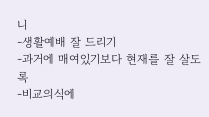니
-생활예배 잘 드리기
-과거에 매여있기보다 현재를 잘 살도록
-비교의식에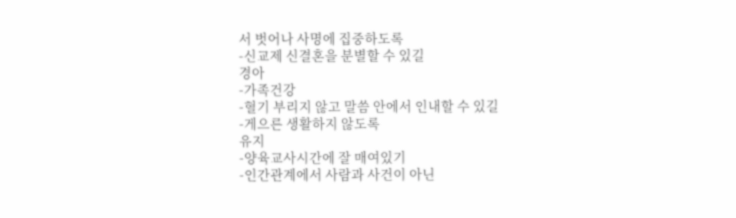서 벗어나 사명에 집중하도록
-신교제 신결혼을 분별할 수 있길
경아
-가족건강
-혈기 부리지 않고 말씀 안에서 인내할 수 있길
-게으른 생활하지 않도록
유지
-양육교사시간에 잘 매여있기
-인간관계에서 사람과 사건이 아닌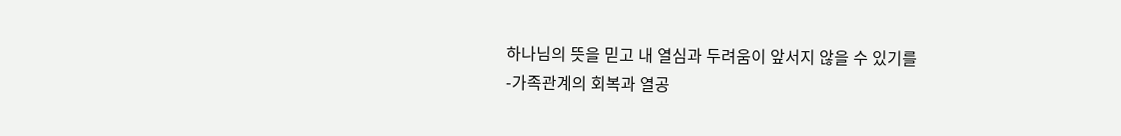하나님의 뜻을 믿고 내 열심과 두려움이 앞서지 않을 수 있기를
-가족관계의 회복과 열공